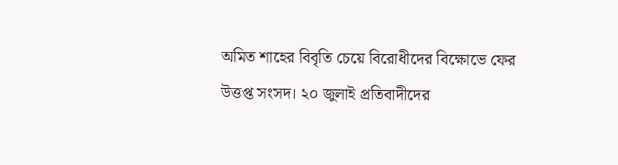অমিত শাহের বিবৃতি চেয়ে বিরোধীদের বিক্ষোভে ফের উত্তপ্ত সংসদ। ২০ জুলাই প্রতিবাদীদের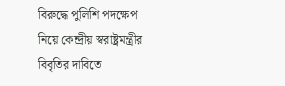বিরুদ্ধে পুলিশি পদক্ষেপ নিয়ে কেন্দ্রীয় স্বরাষ্ট্রমন্ত্রীর বিবৃতির দাবিতে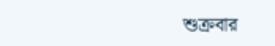শুক্রবার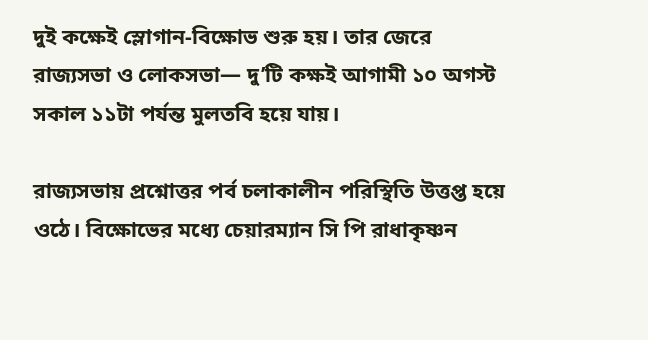দুই কক্ষেই স্লোগান-বিক্ষোভ শুরু হয়। তার জেরে রাজ্যসভা ও লোকসভা— দু’টি কক্ষই আগামী ১০ অগস্ট সকাল ১১টা পর্যন্ত মুলতবি হয়ে যায়।

রাজ্যসভায় প্রশ্নোত্তর পর্ব চলাকালীন পরিস্থিতি উত্তপ্ত হয়ে ওঠে। বিক্ষোভের মধ্যে চেয়ারম্যান সি পি রাধাকৃষ্ণন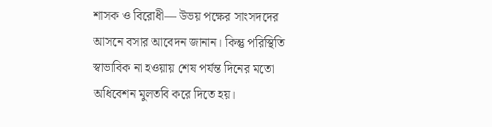শাসক ও বিরোধী— উভয় পক্ষের সাংসদদের আসনে বসার আবেদন জানান। কিন্তু পরিস্থিতি স্বাভাবিক না হওয়ায় শেষ পর্যন্ত দিনের মতো অধিবেশন মুলতবি করে দিতে হয়।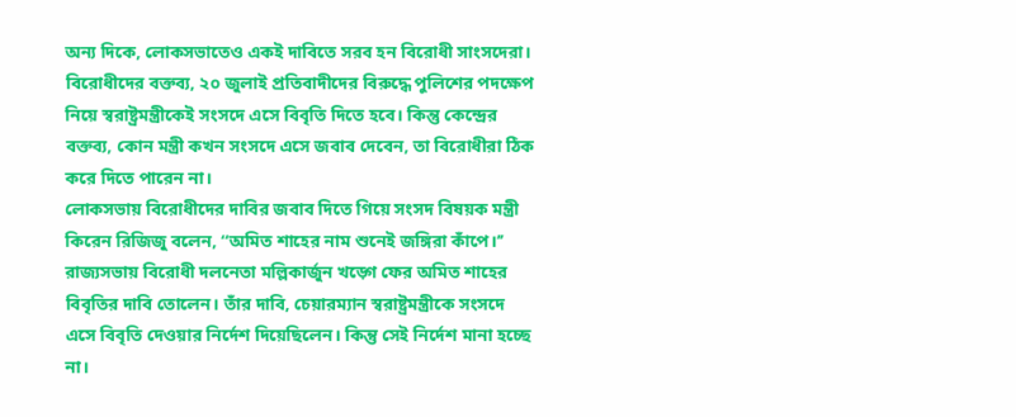অন্য দিকে, লোকসভাতেও একই দাবিতে সরব হন বিরোধী সাংসদেরা। বিরোধীদের বক্তব্য, ২০ জুলাই প্রতিবাদীদের বিরুদ্ধে পুলিশের পদক্ষেপ নিয়ে স্বরাষ্ট্রমন্ত্রীকেই সংসদে এসে বিবৃতি দিতে হবে। কিন্তু কেন্দ্রের বক্তব্য, কোন মন্ত্রী কখন সংসদে এসে জবাব দেবেন, তা বিরোধীরা ঠিক করে দিতে পারেন না।
লোকসভায় বিরোধীদের দাবির জবাব দিতে গিয়ে সংসদ বিষয়ক মন্ত্রী কিরেন রিজিজু বলেন, ‘‘অমিত শাহের নাম শুনেই জঙ্গিরা কাঁপে।’’
রাজ্যসভায় বিরোধী দলনেতা মল্লিকার্জুন খড়্গে ফের অমিত শাহের বিবৃতির দাবি তোলেন। তাঁর দাবি, চেয়ারম্যান স্বরাষ্ট্রমন্ত্রীকে সংসদে এসে বিবৃতি দেওয়ার নির্দেশ দিয়েছিলেন। কিন্তু সেই নির্দেশ মানা হচ্ছে না।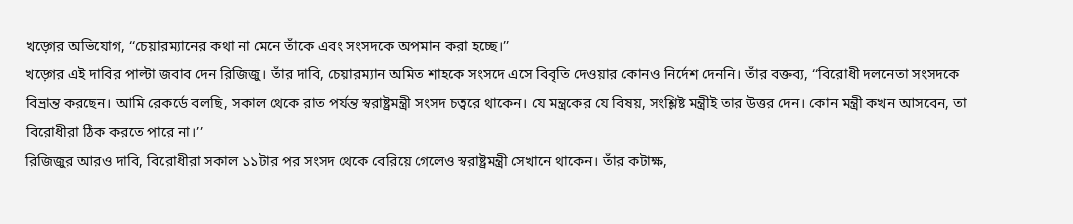খড়্গের অভিযোগ, ‘‘চেয়ারম্যানের কথা না মেনে তাঁকে এবং সংসদকে অপমান করা হচ্ছে।’’
খড়্গের এই দাবির পাল্টা জবাব দেন রিজিজু। তাঁর দাবি, চেয়ারম্যান অমিত শাহকে সংসদে এসে বিবৃতি দেওয়ার কোনও নির্দেশ দেননি। তাঁর বক্তব্য, ‘‘বিরোধী দলনেতা সংসদকে বিভ্রান্ত করছেন। আমি রেকর্ডে বলছি, সকাল থেকে রাত পর্যন্ত স্বরাষ্ট্রমন্ত্রী সংসদ চত্বরে থাকেন। যে মন্ত্রকের যে বিষয়, সংশ্লিষ্ট মন্ত্রীই তার উত্তর দেন। কোন মন্ত্রী কখন আসবেন, তা বিরোধীরা ঠিক করতে পারে না।’’
রিজিজুর আরও দাবি, বিরোধীরা সকাল ১১টার পর সংসদ থেকে বেরিয়ে গেলেও স্বরাষ্ট্রমন্ত্রী সেখানে থাকেন। তাঁর কটাক্ষ,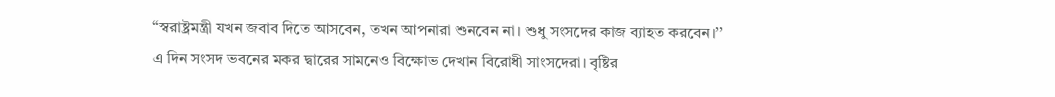‘‘স্বরাষ্ট্রমন্ত্রী যখন জবাব দিতে আসবেন, তখন আপনারা শুনবেন না। শুধু সংসদের কাজ ব্যাহত করবেন।’’
এ দিন সংসদ ভবনের মকর দ্বারের সামনেও বিক্ষোভ দেখান বিরোধী সাংসদেরা। বৃষ্টির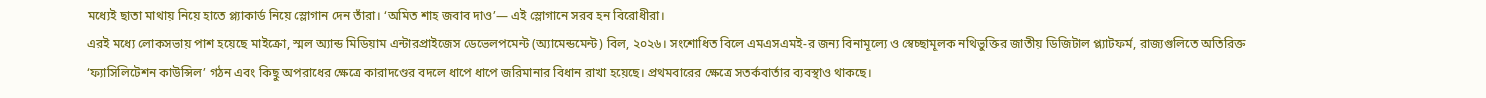মধ্যেই ছাতা মাথায় নিয়ে হাতে প্ল্যাকার্ড নিয়ে স্লোগান দেন তাঁরা। ‘অমিত শাহ জবাব দাও’— এই স্লোগানে সরব হন বিরোধীরা।
এরই মধ্যে লোকসভায় পাশ হয়েছে মাইক্রো, স্মল অ্যান্ড মিডিয়াম এন্টারপ্রাইজেস ডেভেলপমেন্ট (অ্যামেন্ডমেন্ট) বিল, ২০২৬। সংশোধিত বিলে এমএসএমই-র জন্য বিনামূল্যে ও স্বেচ্ছামূলক নথিভুক্তির জাতীয় ডিজিটাল প্ল্যাটফর্ম, রাজ্যগুলিতে অতিরিক্ত ‘ফ্যাসিলিটেশন কাউন্সিল’ গঠন এবং কিছু অপরাধের ক্ষেত্রে কারাদণ্ডের বদলে ধাপে ধাপে জরিমানার বিধান রাখা হয়েছে। প্রথমবারের ক্ষেত্রে সতর্কবার্তার ব্যবস্থাও থাকছে।